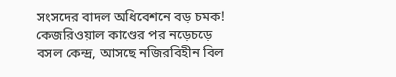সংসদের বাদল অধিবেশনে বড় চমক! কেজরিওয়াল কাণ্ডের পর নড়েচড়ে বসল কেন্দ্র, আসছে নজিরবিহীন বিল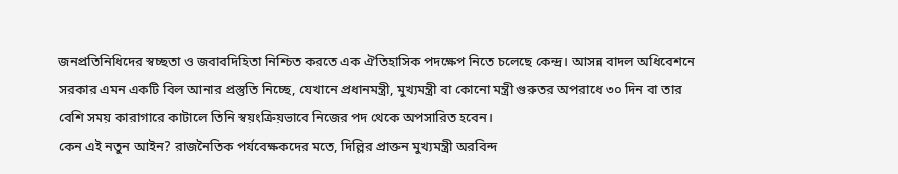জনপ্রতিনিধিদের স্বচ্ছতা ও জবাবদিহিতা নিশ্চিত করতে এক ঐতিহাসিক পদক্ষেপ নিতে চলেছে কেন্দ্র। আসন্ন বাদল অধিবেশনে সরকার এমন একটি বিল আনার প্রস্তুতি নিচ্ছে, যেখানে প্রধানমন্ত্রী, মুখ্যমন্ত্রী বা কোনো মন্ত্রী গুরুতর অপরাধে ৩০ দিন বা তার বেশি সময় কারাগারে কাটালে তিনি স্বয়ংক্রিয়ভাবে নিজের পদ থেকে অপসারিত হবেন।
কেন এই নতুন আইন? রাজনৈতিক পর্যবেক্ষকদের মতে, দিল্লির প্রাক্তন মুখ্যমন্ত্রী অরবিন্দ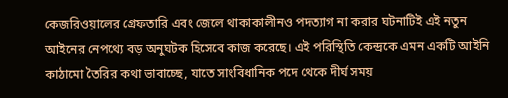কেজরিওয়ালের গ্রেফতারি এবং জেলে থাকাকালীনও পদত্যাগ না করার ঘটনাটিই এই নতুন আইনের নেপথ্যে বড় অনুঘটক হিসেবে কাজ করেছে। এই পরিস্থিতি কেন্দ্রকে এমন একটি আইনি কাঠামো তৈরির কথা ভাবাচ্ছে, যাতে সাংবিধানিক পদে থেকে দীর্ঘ সময়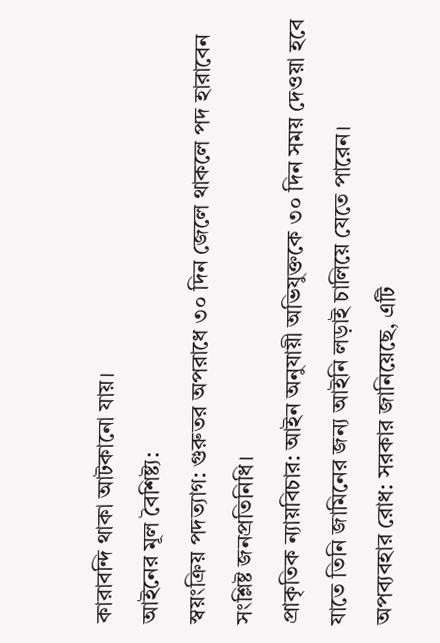কারাবন্দি থাকা আটকানো যায়।
আইনের মূল বৈশিষ্ট্য:
স্বয়ংক্রিয় পদত্যাগ: গুরুতর অপরাধে ৩০ দিন জেলে থাকলে পদ হারাবেন সংশ্লিষ্ট জনপ্রতিনিধি।
প্রাকৃতিক ন্যায়বিচার: আইন অনুযায়ী অভিযুক্তকে ৩০ দিন সময় দেওয়া হবে যাতে তিনি জামিনের জন্য আইনি লড়াই চালিয়ে যেতে পারেন।
অপব্যবহার রোধ: সরকার জানিয়েছে, এটি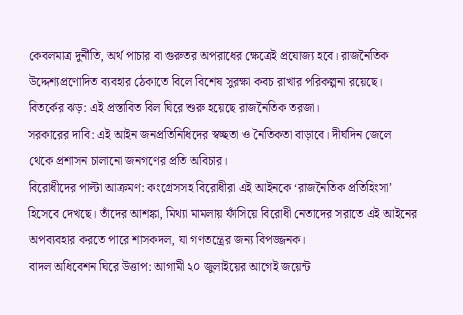কেবলমাত্র দুর্নীতি, অর্থ পাচার বা গুরুতর অপরাধের ক্ষেত্রেই প্রযোজ্য হবে। রাজনৈতিক উদ্দেশ্যপ্রণোদিত ব্যবহার ঠেকাতে বিলে বিশেষ সুরক্ষা কবচ রাখার পরিকল্পনা রয়েছে।
বিতর্কের ঝড়: এই প্রস্তাবিত বিল ঘিরে শুরু হয়েছে রাজনৈতিক তরজা।
সরকারের দাবি: এই আইন জনপ্রতিনিধিদের স্বচ্ছতা ও নৈতিকতা বাড়াবে। দীর্ঘদিন জেলে থেকে প্রশাসন চালানো জনগণের প্রতি অবিচার।
বিরোধীদের পাল্টা আক্রমণ: কংগ্রেসসহ বিরোধীরা এই আইনকে ‘রাজনৈতিক প্রতিহিংসা’ হিসেবে দেখছে। তাঁদের আশঙ্কা, মিথ্যা মামলায় ফাঁসিয়ে বিরোধী নেতাদের সরাতে এই আইনের অপব্যবহার করতে পারে শাসকদল, যা গণতন্ত্রের জন্য বিপজ্জনক।
বাদল অধিবেশন ঘিরে উত্তাপ: আগামী ২০ জুলাইয়ের আগেই জয়েন্ট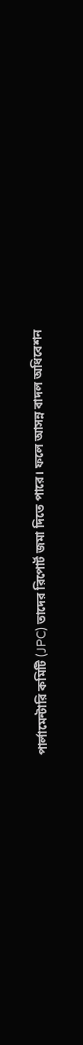পার্লামেন্টারি কমিটি (JPC) তাদের রিপোর্ট জমা দিতে পারে। ফলে আসন্ন বাদল অধিবেশন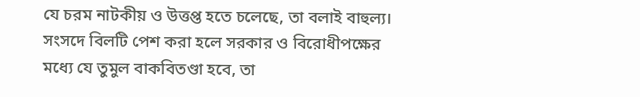যে চরম নাটকীয় ও উত্তপ্ত হতে চলেছে, তা বলাই বাহুল্য। সংসদে বিলটি পেশ করা হলে সরকার ও বিরোধীপক্ষের মধ্যে যে তুমুল বাকবিতণ্ডা হবে, তা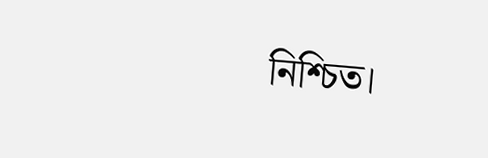নিশ্চিত।